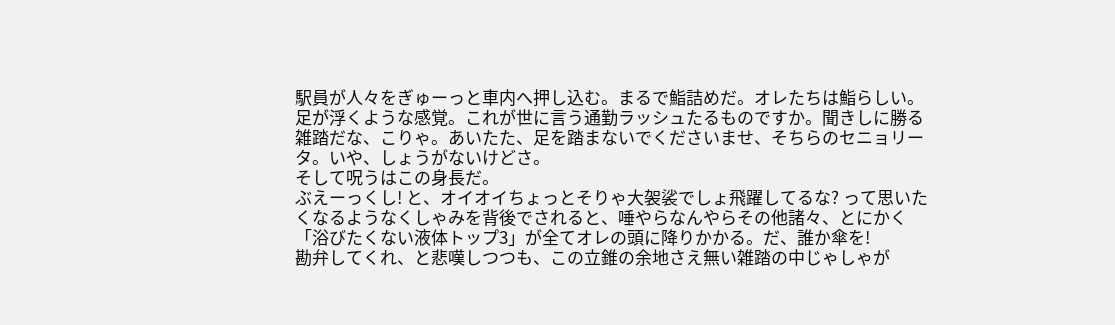駅員が人々をぎゅーっと車内へ押し込む。まるで鮨詰めだ。オレたちは鮨らしい。
足が浮くような感覚。これが世に言う通勤ラッシュたるものですか。聞きしに勝る雑踏だな、こりゃ。あいたた、足を踏まないでくださいませ、そちらのセニョリータ。いや、しょうがないけどさ。
そして呪うはこの身長だ。
ぶえーっくし! と、オイオイちょっとそりゃ大袈裟でしょ飛躍してるな? って思いたくなるようなくしゃみを背後でされると、唾やらなんやらその他諸々、とにかく「浴びたくない液体トップ3」が全てオレの頭に降りかかる。だ、誰か傘を!
勘弁してくれ、と悲嘆しつつも、この立錐の余地さえ無い雑踏の中じゃしゃが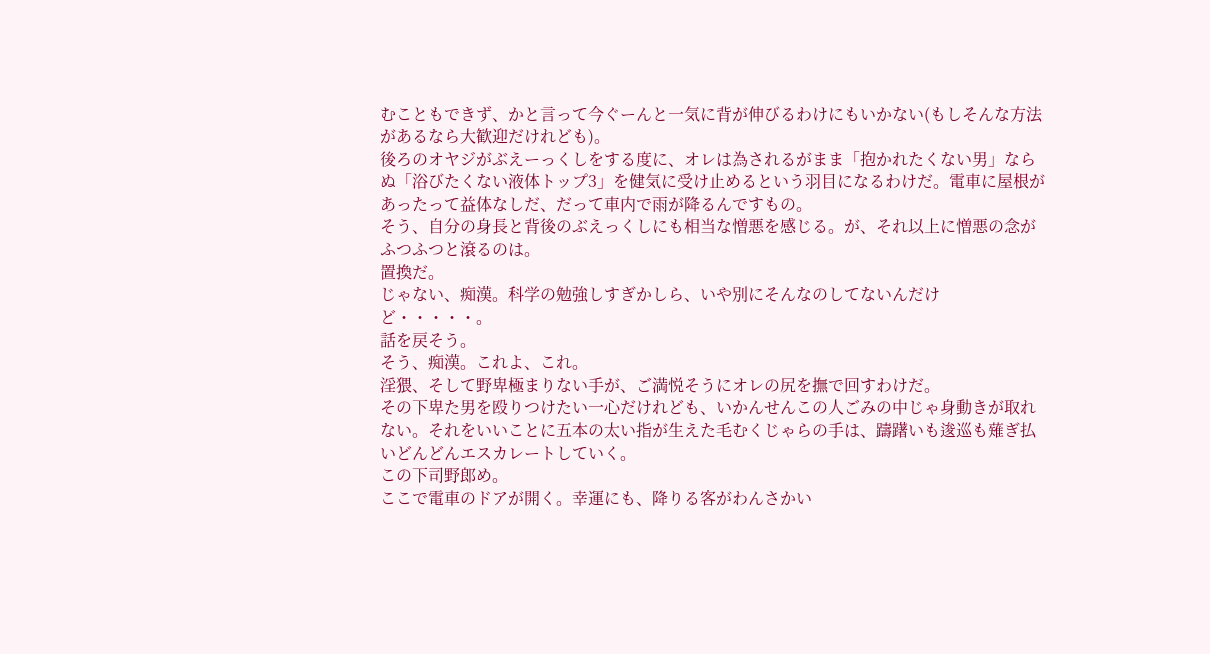むこともできず、かと言って今ぐーんと一気に背が伸びるわけにもいかない(もしそんな方法があるなら大歓迎だけれども)。
後ろのオヤジがぶえーっくしをする度に、オレは為されるがまま「抱かれたくない男」ならぬ「浴びたくない液体トップ3」を健気に受け止めるという羽目になるわけだ。電車に屋根があったって益体なしだ、だって車内で雨が降るんですもの。
そう、自分の身長と背後のぶえっくしにも相当な憎悪を感じる。が、それ以上に憎悪の念がふつふつと滾るのは。
置換だ。
じゃない、痴漢。科学の勉強しすぎかしら、いや別にそんなのしてないんだけど・・・・・。
話を戻そう。
そう、痴漢。これよ、これ。
淫猥、そして野卑極まりない手が、ご満悦そうにオレの尻を撫で回すわけだ。
その下卑た男を殴りつけたい一心だけれども、いかんせんこの人ごみの中じゃ身動きが取れない。それをいいことに五本の太い指が生えた毛むくじゃらの手は、躊躇いも逡巡も薙ぎ払いどんどんエスカレートしていく。
この下司野郎め。
ここで電車のドアが開く。幸運にも、降りる客がわんさかい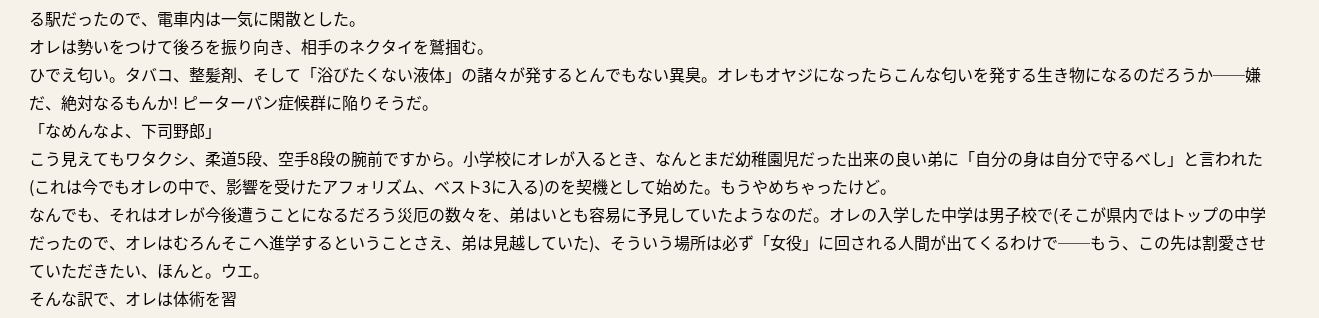る駅だったので、電車内は一気に閑散とした。
オレは勢いをつけて後ろを振り向き、相手のネクタイを鷲掴む。
ひでえ匂い。タバコ、整髪剤、そして「浴びたくない液体」の諸々が発するとんでもない異臭。オレもオヤジになったらこんな匂いを発する生き物になるのだろうか──嫌だ、絶対なるもんか! ピーターパン症候群に陥りそうだ。
「なめんなよ、下司野郎」
こう見えてもワタクシ、柔道5段、空手8段の腕前ですから。小学校にオレが入るとき、なんとまだ幼稚園児だった出来の良い弟に「自分の身は自分で守るべし」と言われた(これは今でもオレの中で、影響を受けたアフォリズム、ベスト3に入る)のを契機として始めた。もうやめちゃったけど。
なんでも、それはオレが今後遭うことになるだろう災厄の数々を、弟はいとも容易に予見していたようなのだ。オレの入学した中学は男子校で(そこが県内ではトップの中学だったので、オレはむろんそこへ進学するということさえ、弟は見越していた)、そういう場所は必ず「女役」に回される人間が出てくるわけで──もう、この先は割愛させていただきたい、ほんと。ウエ。
そんな訳で、オレは体術を習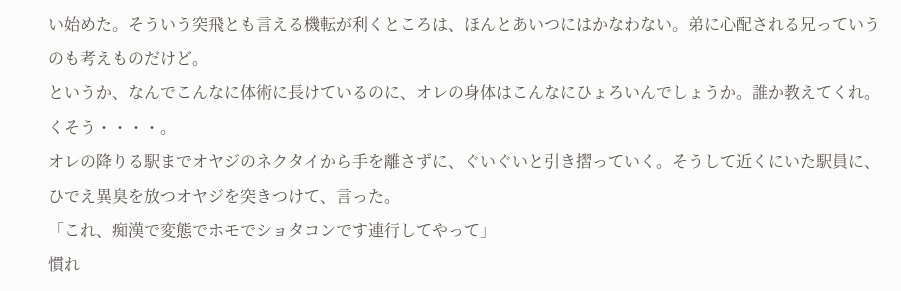い始めた。そういう突飛とも言える機転が利くところは、ほんとあいつにはかなわない。弟に心配される兄っていうのも考えものだけど。
というか、なんでこんなに体術に長けているのに、オレの身体はこんなにひょろいんでしょうか。誰か教えてくれ。
くそう・・・・。
オレの降りる駅までオヤジのネクタイから手を離さずに、ぐいぐいと引き摺っていく。そうして近くにいた駅員に、ひでえ異臭を放つオヤジを突きつけて、言った。
「これ、痴漢で変態でホモでショタコンです連行してやって」
慣れ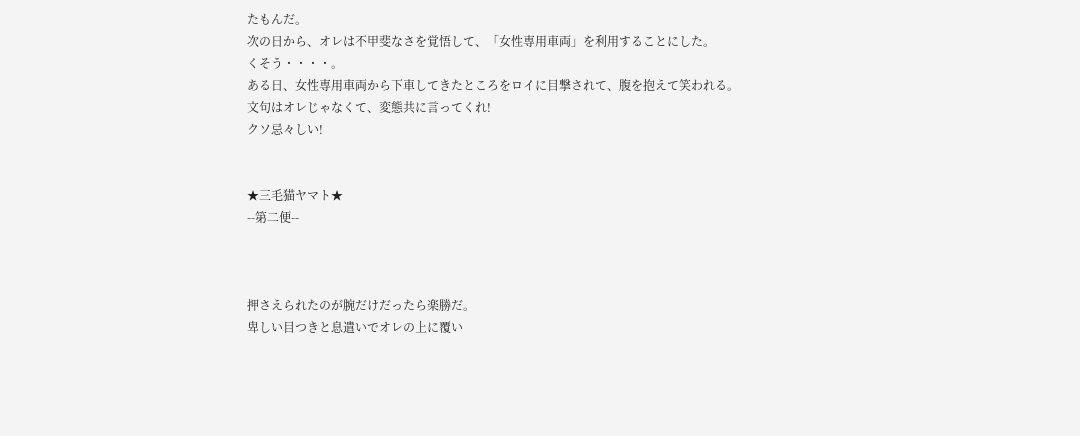たもんだ。
次の日から、オレは不甲斐なさを覚悟して、「女性専用車両」を利用することにした。
くそう・・・・。
ある日、女性専用車両から下車してきたところをロイに目撃されて、腹を抱えて笑われる。
文句はオレじゃなくて、変態共に言ってくれ!
クソ忌々しい!


★三毛猫ヤマト★
--第二便--



押さえられたのが腕だけだったら楽勝だ。
卑しい目つきと息遣いでオレの上に覆い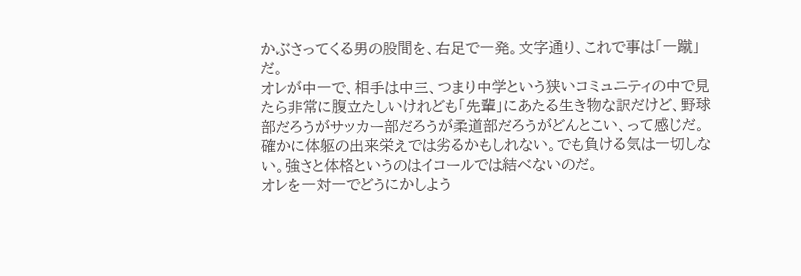かぶさってくる男の股間を、右足で一発。文字通り、これで事は「一蹴」だ。
オレが中一で、相手は中三、つまり中学という狭いコミュニティの中で見たら非常に腹立たしいけれども「先輩」にあたる生き物な訳だけど、野球部だろうがサッカー部だろうが柔道部だろうがどんとこい、って感じだ。
確かに体躯の出来栄えでは劣るかもしれない。でも負ける気は一切しない。強さと体格というのはイコールでは結べないのだ。
オレを一対一でどうにかしよう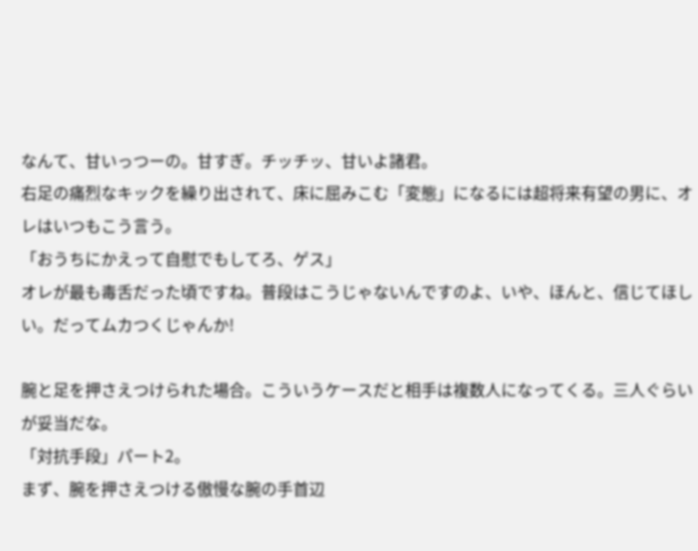なんて、甘いっつーの。甘すぎ。チッチッ、甘いよ諸君。
右足の痛烈なキックを繰り出されて、床に屈みこむ「変態」になるには超将来有望の男に、オレはいつもこう言う。
「おうちにかえって自慰でもしてろ、ゲス」
オレが最も毒舌だった頃ですね。普段はこうじゃないんですのよ、いや、ほんと、信じてほしい。だってムカつくじゃんか!

腕と足を押さえつけられた場合。こういうケースだと相手は複数人になってくる。三人ぐらいが妥当だな。
「対抗手段」パート2。
まず、腕を押さえつける傲慢な腕の手首辺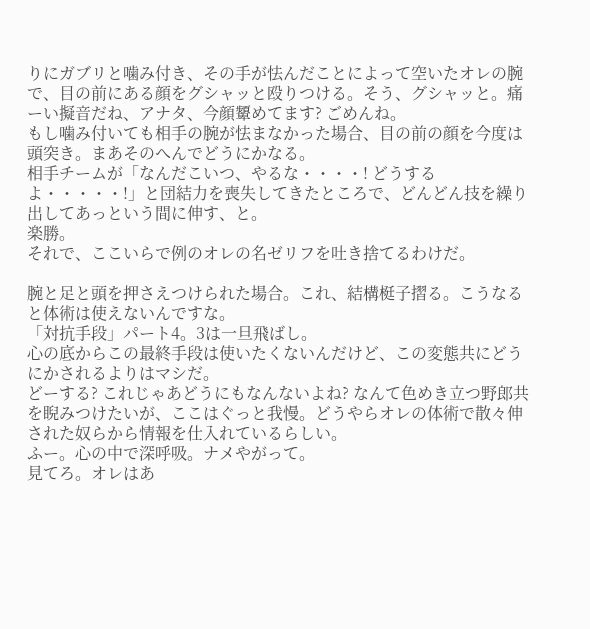りにガブリと噛み付き、その手が怯んだことによって空いたオレの腕で、目の前にある顔をグシャッと殴りつける。そう、グシャッと。痛ーい擬音だね、アナタ、今顔顰めてます? ごめんね。
もし噛み付いても相手の腕が怯まなかった場合、目の前の顔を今度は頭突き。まあそのへんでどうにかなる。
相手チームが「なんだこいつ、やるな・・・・! どうするよ・・・・・!」と団結力を喪失してきたところで、どんどん技を繰り出してあっという間に伸す、と。
楽勝。
それで、ここいらで例のオレの名ゼリフを吐き捨てるわけだ。

腕と足と頭を押さえつけられた場合。これ、結構梃子摺る。こうなると体術は使えないんですな。
「対抗手段」パート4。3は一旦飛ばし。
心の底からこの最終手段は使いたくないんだけど、この変態共にどうにかされるよりはマシだ。
どーする? これじゃあどうにもなんないよね? なんて色めき立つ野郎共を睨みつけたいが、ここはぐっと我慢。どうやらオレの体術で散々伸された奴らから情報を仕入れているらしい。
ふー。心の中で深呼吸。ナメやがって。
見てろ。オレはあ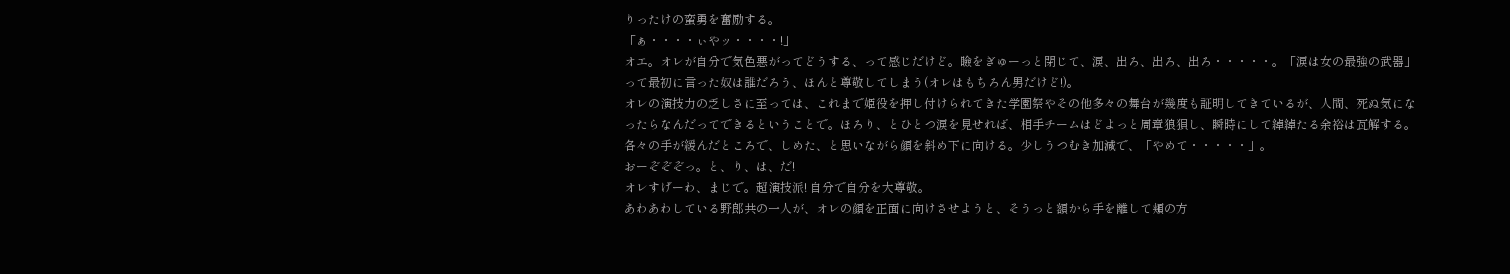りったけの蛮勇を奮励する。
「ぁ・・・・ぃやッ・・・・!」
オエ。オレが自分で気色悪がってどうする、って感じだけど。瞼をぎゅーっと閉じて、涙、出ろ、出ろ、出ろ・・・・・。「涙は女の最強の武器」って最初に言った奴は誰だろう、ほんと尊敬してしまう(オレはもちろん男だけど!)。
オレの演技力の乏しさに至っては、これまで姫役を押し付けられてきた学園祭やその他多々の舞台が幾度も証明してきているが、人間、死ぬ気になったらなんだってできるということで。ほろり、とひとつ涙を見せれば、相手チームはどよっと周章狼狽し、瞬時にして綽綽たる余裕は瓦解する。
各々の手が緩んだところで、しめた、と思いながら顔を斜め下に向ける。少しうつむき加減で、「やめて・・・・・」。
おーぞぞぞっ。と、り、は、だ!
オレすげーわ、まじで。超演技派! 自分で自分を大尊敬。
あわあわしている野郎共の一人が、オレの顔を正面に向けさせようと、そうっと額から手を離して頬の方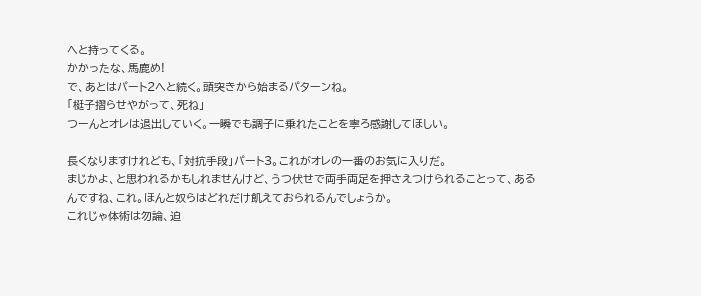へと持ってくる。
かかったな、馬鹿め!
で、あとはパート2へと続く。頭突きから始まるパターンね。
「梃子摺らせやがって、死ね」
つーんとオレは退出していく。一瞬でも調子に乗れたことを寧ろ感謝してほしい。

長くなりますけれども、「対抗手段」パート3。これがオレの一番のお気に入りだ。
まじかよ、と思われるかもしれませんけど、うつ伏せで両手両足を押さえつけられることって、あるんですね、これ。ほんと奴らはどれだけ飢えておられるんでしょうか。
これじゃ体術は勿論、迫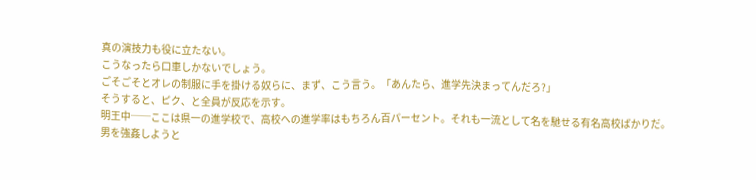真の演技力も役に立たない。
こうなったら口車しかないでしょう。
ごそごそとオレの制服に手を掛ける奴らに、まず、こう言う。「あんたら、進学先決まってんだろ?」
そうすると、ピク、と全員が反応を示す。
明王中──ここは県一の進学校で、高校への進学率はもちろん百パーセント。それも一流として名を馳せる有名高校ばかりだ。
男を強姦しようと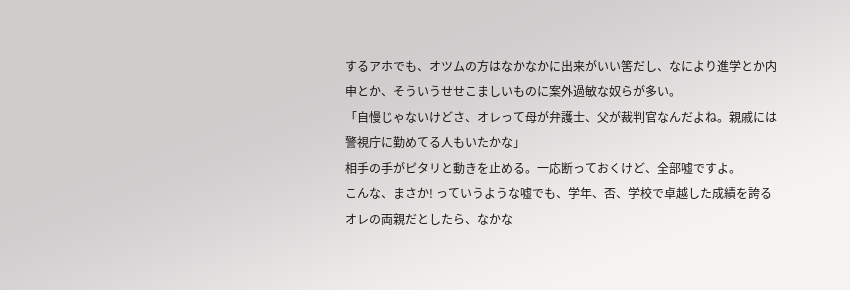するアホでも、オツムの方はなかなかに出来がいい筈だし、なにより進学とか内申とか、そういうせせこましいものに案外過敏な奴らが多い。
「自慢じゃないけどさ、オレって母が弁護士、父が裁判官なんだよね。親戚には警視庁に勤めてる人もいたかな」
相手の手がピタリと動きを止める。一応断っておくけど、全部嘘ですよ。
こんな、まさか! っていうような嘘でも、学年、否、学校で卓越した成績を誇るオレの両親だとしたら、なかな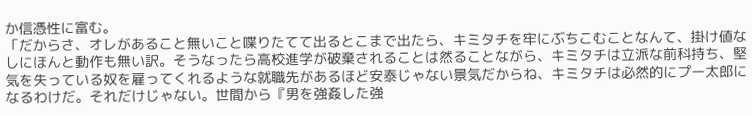か信憑性に富む。
「だからさ、オレがあること無いこと喋りたてて出るとこまで出たら、キミタチを牢にぶちこむことなんて、掛け値なしにほんと動作も無い訳。そうなったら高校進学が破棄されることは然ることながら、キミタチは立派な前科持ち、堅気を失っている奴を雇ってくれるような就職先があるほど安泰じゃない景気だからね、キミタチは必然的にプー太郎になるわけだ。それだけじゃない。世間から『男を強姦した強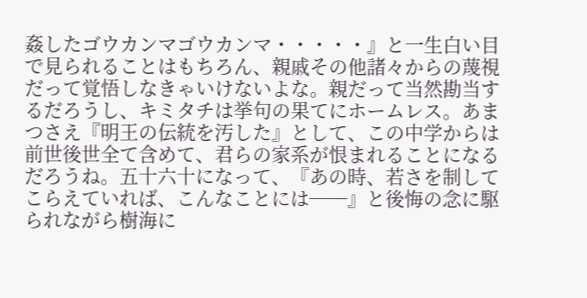姦したゴウカンマゴウカンマ・・・・・』と一生白い目で見られることはもちろん、親戚その他諸々からの蔑視だって覚悟しなきゃいけないよな。親だって当然勘当するだろうし、キミタチは挙句の果てにホームレス。あまつさえ『明王の伝統を汚した』として、この中学からは前世後世全て含めて、君らの家系が恨まれることになるだろうね。五十六十になって、『あの時、若さを制してこらえていれば、こんなことには──』と後悔の念に駆られながら樹海に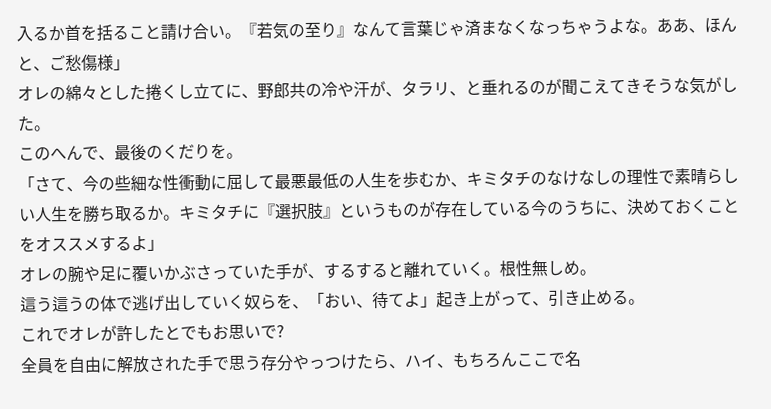入るか首を括ること請け合い。『若気の至り』なんて言葉じゃ済まなくなっちゃうよな。ああ、ほんと、ご愁傷様」
オレの綿々とした捲くし立てに、野郎共の冷や汗が、タラリ、と垂れるのが聞こえてきそうな気がした。
このへんで、最後のくだりを。
「さて、今の些細な性衝動に屈して最悪最低の人生を歩むか、キミタチのなけなしの理性で素晴らしい人生を勝ち取るか。キミタチに『選択肢』というものが存在している今のうちに、決めておくことをオススメするよ」
オレの腕や足に覆いかぶさっていた手が、するすると離れていく。根性無しめ。
這う這うの体で逃げ出していく奴らを、「おい、待てよ」起き上がって、引き止める。
これでオレが許したとでもお思いで?
全員を自由に解放された手で思う存分やっつけたら、ハイ、もちろんここで名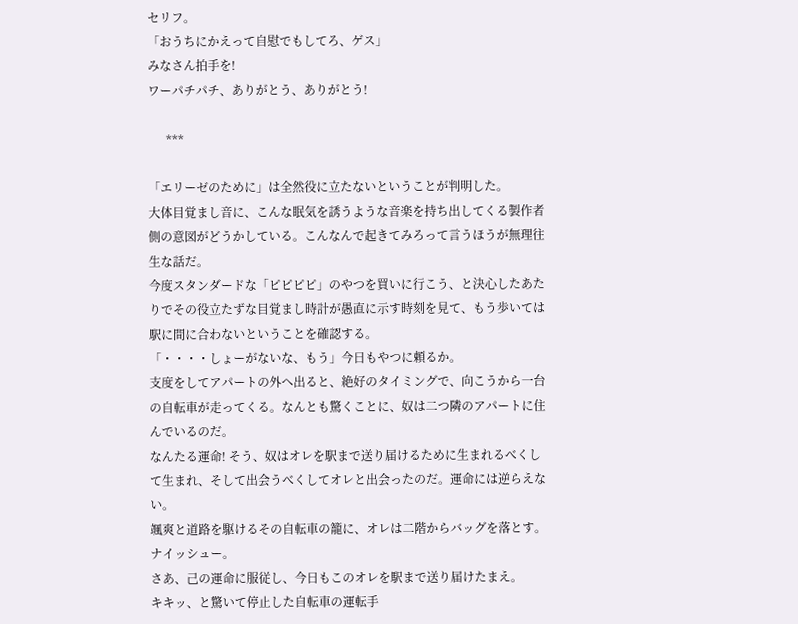セリフ。
「おうちにかえって自慰でもしてろ、ゲス」
みなさん拍手を!
ワーパチパチ、ありがとう、ありがとう!

      ***

「エリーゼのために」は全然役に立たないということが判明した。
大体目覚まし音に、こんな眠気を誘うような音楽を持ち出してくる製作者側の意図がどうかしている。こんなんで起きてみろって言うほうが無理往生な話だ。
今度スタンダードな「ピピピピ」のやつを買いに行こう、と決心したあたりでその役立たずな目覚まし時計が愚直に示す時刻を見て、もう歩いては駅に間に合わないということを確認する。
「・・・・しょーがないな、もう」今日もやつに頼るか。
支度をしてアパートの外へ出ると、絶好のタイミングで、向こうから一台の自転車が走ってくる。なんとも驚くことに、奴は二つ隣のアパートに住んでいるのだ。
なんたる運命! そう、奴はオレを駅まで送り届けるために生まれるべくして生まれ、そして出会うべくしてオレと出会ったのだ。運命には逆らえない。
颯爽と道路を駆けるその自転車の籠に、オレは二階からバッグを落とす。ナイッシュー。
さあ、己の運命に服従し、今日もこのオレを駅まで送り届けたまえ。
キキッ、と驚いて停止した自転車の運転手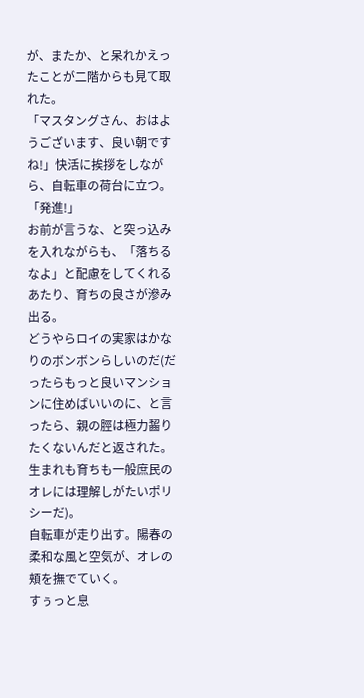が、またか、と呆れかえったことが二階からも見て取れた。
「マスタングさん、おはようございます、良い朝ですね!」快活に挨拶をしながら、自転車の荷台に立つ。「発進!」
お前が言うな、と突っ込みを入れながらも、「落ちるなよ」と配慮をしてくれるあたり、育ちの良さが滲み出る。
どうやらロイの実家はかなりのボンボンらしいのだ(だったらもっと良いマンションに住めばいいのに、と言ったら、親の脛は極力齧りたくないんだと返された。生まれも育ちも一般庶民のオレには理解しがたいポリシーだ)。
自転車が走り出す。陽春の柔和な風と空気が、オレの頬を撫でていく。
すぅっと息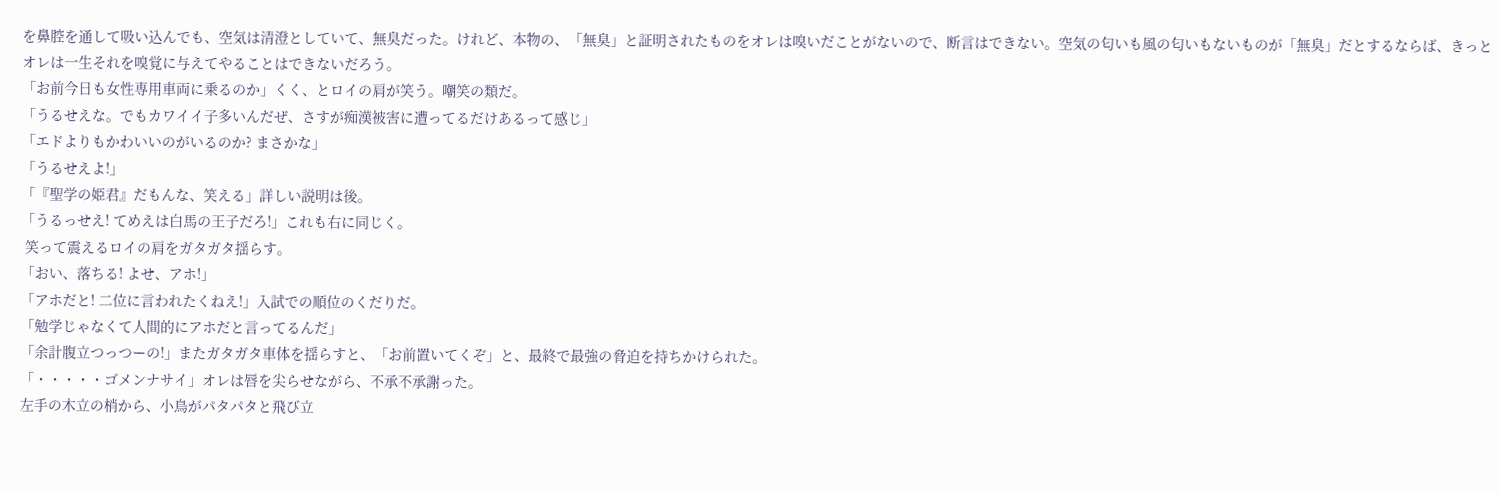を鼻腔を通して吸い込んでも、空気は清澄としていて、無臭だった。けれど、本物の、「無臭」と証明されたものをオレは嗅いだことがないので、断言はできない。空気の匂いも風の匂いもないものが「無臭」だとするならば、きっとオレは一生それを嗅覚に与えてやることはできないだろう。
「お前今日も女性専用車両に乗るのか」くく、とロイの肩が笑う。嘲笑の類だ。
「うるせえな。でもカワイイ子多いんだぜ、さすが痴漢被害に遭ってるだけあるって感じ」
「エドよりもかわいいのがいるのか? まさかな」
「うるせえよ!」
「『聖学の姫君』だもんな、笑える」詳しい説明は後。
「うるっせえ! てめえは白馬の王子だろ!」これも右に同じく。
 笑って震えるロイの肩をガタガタ揺らす。
「おい、落ちる! よせ、アホ!」
「アホだと! 二位に言われたくねえ!」入試での順位のくだりだ。
「勉学じゃなくて人間的にアホだと言ってるんだ」
「余計腹立つっつーの!」またガタガタ車体を揺らすと、「お前置いてくぞ」と、最終で最強の脅迫を持ちかけられた。
「・・・・・ゴメンナサイ」オレは唇を尖らせながら、不承不承謝った。
左手の木立の梢から、小鳥がパタパタと飛び立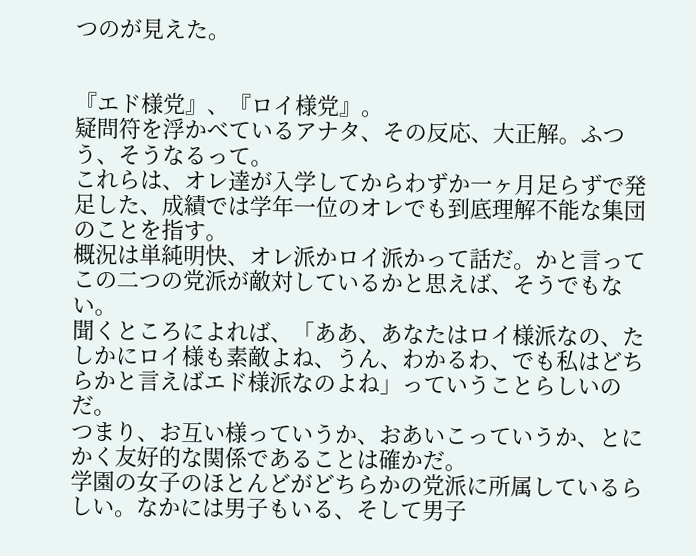つのが見えた。


『エド様党』、『ロイ様党』。
疑問符を浮かべているアナタ、その反応、大正解。ふつう、そうなるって。
これらは、オレ達が入学してからわずか一ヶ月足らずで発足した、成績では学年一位のオレでも到底理解不能な集団のことを指す。
概況は単純明快、オレ派かロイ派かって話だ。かと言ってこの二つの党派が敵対しているかと思えば、そうでもない。
聞くところによれば、「ああ、あなたはロイ様派なの、たしかにロイ様も素敵よね、うん、わかるわ、でも私はどちらかと言えばエド様派なのよね」っていうことらしいのだ。
つまり、お互い様っていうか、おあいこっていうか、とにかく友好的な関係であることは確かだ。
学園の女子のほとんどがどちらかの党派に所属しているらしい。なかには男子もいる、そして男子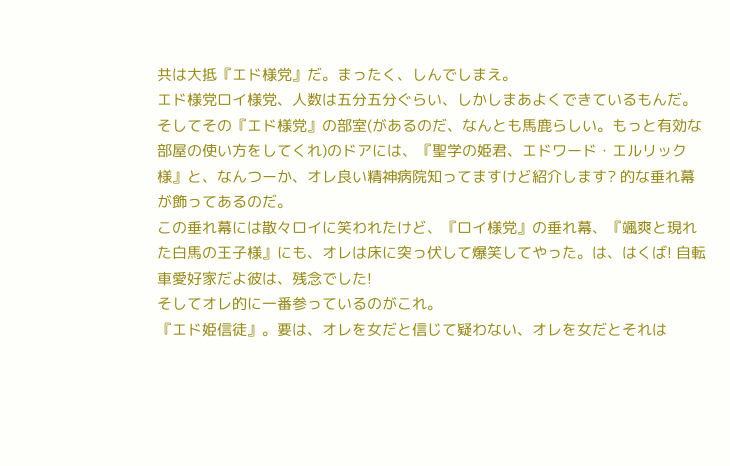共は大抵『エド様党』だ。まったく、しんでしまえ。
エド様党ロイ様党、人数は五分五分ぐらい、しかしまあよくできているもんだ。
そしてその『エド様党』の部室(があるのだ、なんとも馬鹿らしい。もっと有効な部屋の使い方をしてくれ)のドアには、『聖学の姫君、エドワード・エルリック様』と、なんつーか、オレ良い精神病院知ってますけど紹介します? 的な垂れ幕が飾ってあるのだ。
この垂れ幕には散々ロイに笑われたけど、『ロイ様党』の垂れ幕、『颯爽と現れた白馬の王子様』にも、オレは床に突っ伏して爆笑してやった。は、はくば! 自転車愛好家だよ彼は、残念でした!
そしてオレ的に一番参っているのがこれ。
『エド姫信徒』。要は、オレを女だと信じて疑わない、オレを女だとそれは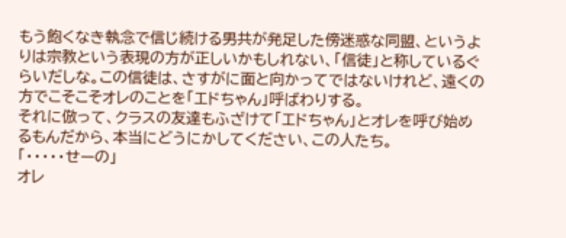もう飽くなき執念で信じ続ける男共が発足した傍迷惑な同盟、というよりは宗教という表現の方が正しいかもしれない、「信徒」と称しているぐらいだしな。この信徒は、さすがに面と向かってではないけれど、遠くの方でこそこそオレのことを「エドちゃん」呼ばわりする。
それに倣って、クラスの友達もふざけて「エドちゃん」とオレを呼び始めるもんだから、本当にどうにかしてください、この人たち。
「・・・・・せーの」
オレ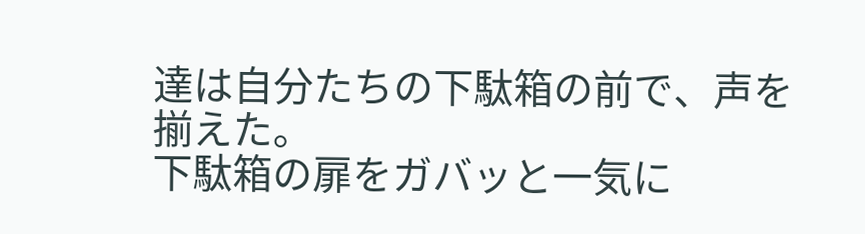達は自分たちの下駄箱の前で、声を揃えた。
下駄箱の扉をガバッと一気に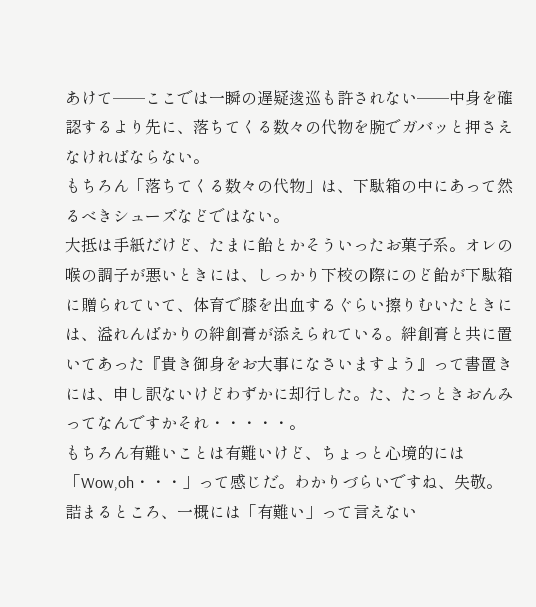あけて──ここでは一瞬の遅疑逡巡も許されない──中身を確認するより先に、落ちてくる数々の代物を腕でガバッと押さえなければならない。
もちろん「落ちてくる数々の代物」は、下駄箱の中にあって然るべきシューズなどではない。
大抵は手紙だけど、たまに飴とかそういったお菓子系。オレの喉の調子が悪いときには、しっかり下校の際にのど飴が下駄箱に贈られていて、体育で膝を出血するぐらい擦りむいたときには、溢れんばかりの絆創膏が添えられている。絆創膏と共に置いてあった『貴き御身をお大事になさいますよう』って書置きには、申し訳ないけどわずかに却行した。た、たっときおんみってなんですかそれ・・・・・。
もちろん有難いことは有難いけど、ちょっと心境的には「Wow,oh・・・」って感じだ。わかりづらいですね、失敬。
詰まるところ、一概には「有難い」って言えない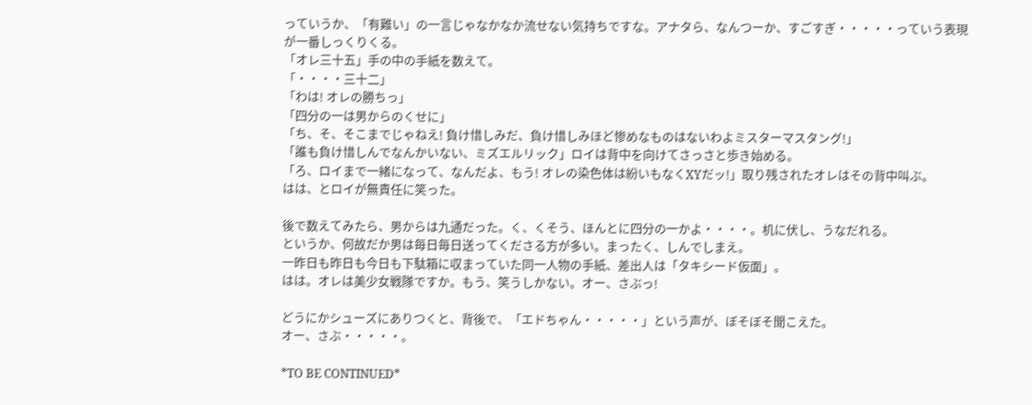っていうか、「有難い」の一言じゃなかなか流せない気持ちですな。アナタら、なんつーか、すごすぎ・・・・・っていう表現が一番しっくりくる。
「オレ三十五」手の中の手紙を数えて。
「・・・・三十二」
「わは! オレの勝ちっ」
「四分の一は男からのくせに」
「ち、そ、そこまでじゃねえ! 負け惜しみだ、負け惜しみほど惨めなものはないわよミスターマスタング!」
「誰も負け惜しんでなんかいない、ミズエルリック」ロイは背中を向けてさっさと歩き始める。
「ろ、ロイまで一緒になって、なんだよ、もう! オレの染色体は紛いもなくXYだッ!」取り残されたオレはその背中叫ぶ。
はは、とロイが無責任に笑った。

後で数えてみたら、男からは九通だった。く、くそう、ほんとに四分の一かよ・・・・。机に伏し、うなだれる。
というか、何故だか男は毎日毎日送ってくださる方が多い。まったく、しんでしまえ。
一昨日も昨日も今日も下駄箱に収まっていた同一人物の手紙、差出人は「タキシード仮面」。
はは。オレは美少女戦隊ですか。もう、笑うしかない。オー、さぶっ!

どうにかシューズにありつくと、背後で、「エドちゃん・・・・・」という声が、ぼそぼそ聞こえた。
オー、さぶ・・・・・。

*TO BE CONTINUED*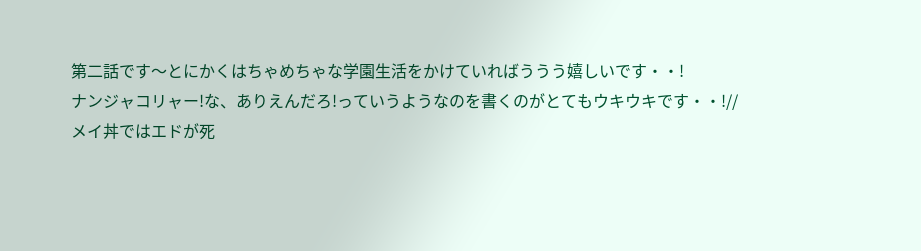第二話です〜とにかくはちゃめちゃな学園生活をかけていればううう嬉しいです・・!
ナンジャコリャー!な、ありえんだろ!っていうようなのを書くのがとてもウキウキです・・!//
メイ丼ではエドが死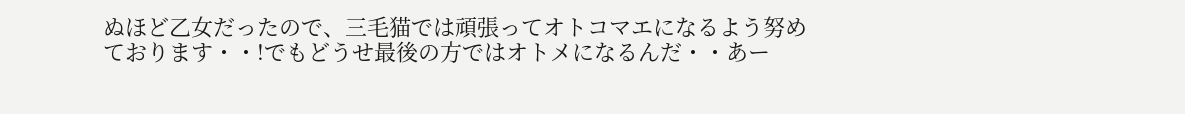ぬほど乙女だったので、三毛猫では頑張ってオトコマエになるよう努めております・・!でもどうせ最後の方ではオトメになるんだ・・あー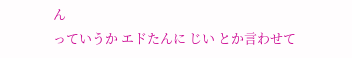ん
っていうか エドたんに じい とか言わせて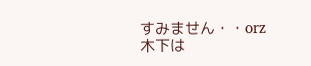すみません・・orz
木下は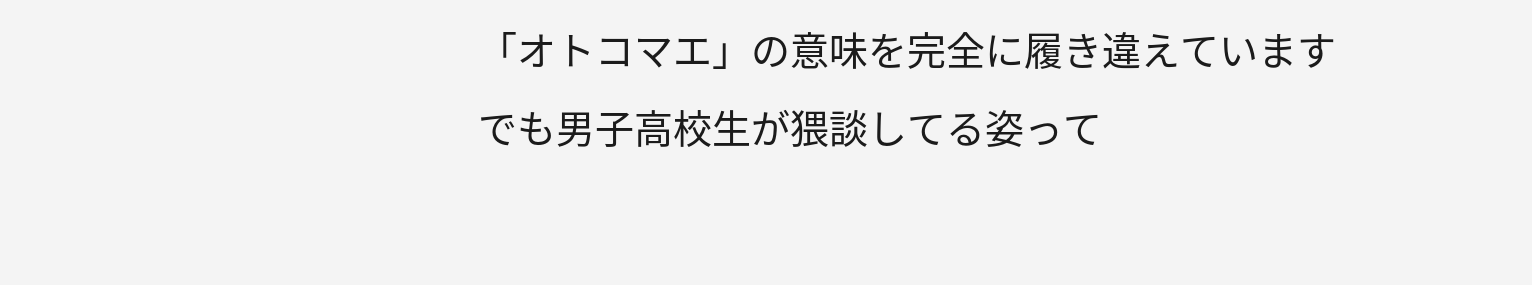「オトコマエ」の意味を完全に履き違えています
でも男子高校生が猥談してる姿って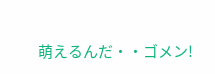萌えるんだ・・ゴメン!